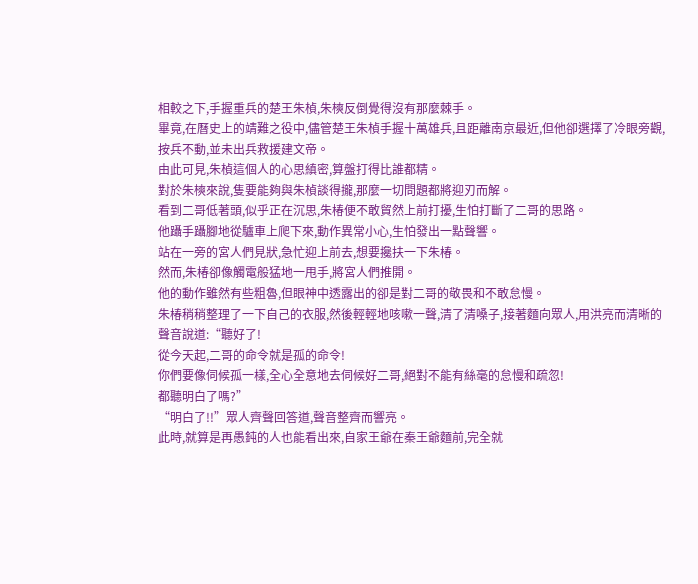相較之下,手握重兵的楚王朱楨,朱樉反倒覺得沒有那麼棘手。
畢竟,在曆史上的靖難之役中,儘管楚王朱楨手握十萬雄兵,且距離南京最近,但他卻選擇了冷眼旁觀,按兵不動,並未出兵救援建文帝。
由此可見,朱楨這個人的心思縝密,算盤打得比誰都精。
對於朱樉來說,隻要能夠與朱楨談得攏,那麼一切問題都將迎刃而解。
看到二哥低著頭,似乎正在沉思,朱椿便不敢貿然上前打擾,生怕打斷了二哥的思路。
他躡手躡腳地從驢車上爬下來,動作異常小心,生怕發出一點聲響。
站在一旁的宮人們見狀,急忙迎上前去,想要攙扶一下朱椿。
然而,朱椿卻像觸電般猛地一甩手,將宮人們推開。
他的動作雖然有些粗魯,但眼神中透露出的卻是對二哥的敬畏和不敢怠慢。
朱椿稍稍整理了一下自己的衣服,然後輕輕地咳嗽一聲,清了清嗓子,接著麵向眾人,用洪亮而清晰的聲音說道:“聽好了!
從今天起,二哥的命令就是孤的命令!
你們要像伺候孤一樣,全心全意地去伺候好二哥,絕對不能有絲毫的怠慢和疏忽!
都聽明白了嗎?”
“明白了!!”眾人齊聲回答道,聲音整齊而響亮。
此時,就算是再愚鈍的人也能看出來,自家王爺在秦王爺麵前,完全就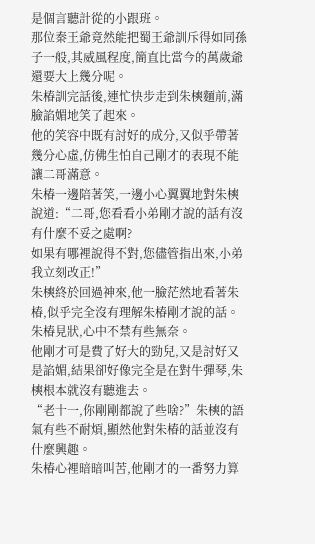是個言聽計從的小跟班。
那位秦王爺竟然能把蜀王爺訓斥得如同孫子一般,其威風程度,簡直比當今的萬歲爺還要大上幾分呢。
朱椿訓完話後,連忙快步走到朱樉麵前,滿臉諂媚地笑了起來。
他的笑容中既有討好的成分,又似乎帶著幾分心虛,仿佛生怕自己剛才的表現不能讓二哥滿意。
朱椿一邊陪著笑,一邊小心翼翼地對朱樉說道:“二哥,您看看小弟剛才說的話有沒有什麼不妥之處啊?
如果有哪裡說得不對,您儘管指出來,小弟我立刻改正!”
朱樉終於回過神來,他一臉茫然地看著朱椿,似乎完全沒有理解朱椿剛才說的話。
朱椿見狀,心中不禁有些無奈。
他剛才可是費了好大的勁兒,又是討好又是諂媚,結果卻好像完全是在對牛彈琴,朱樉根本就沒有聽進去。
“老十一,你剛剛都說了些啥?”朱樉的語氣有些不耐煩,顯然他對朱椿的話並沒有什麼興趣。
朱椿心裡暗暗叫苦,他剛才的一番努力算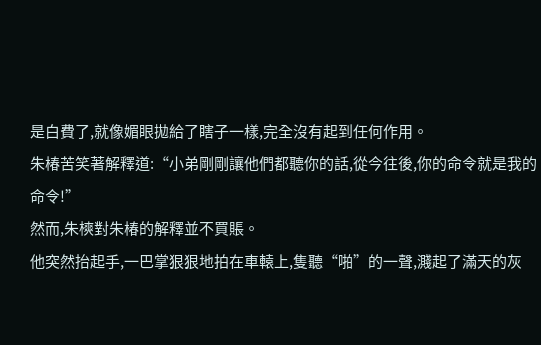是白費了,就像媚眼拋給了瞎子一樣,完全沒有起到任何作用。
朱椿苦笑著解釋道:“小弟剛剛讓他們都聽你的話,從今往後,你的命令就是我的命令!”
然而,朱樉對朱椿的解釋並不買賬。
他突然抬起手,一巴掌狠狠地拍在車轅上,隻聽“啪”的一聲,濺起了滿天的灰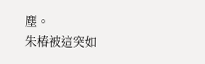塵。
朱椿被這突如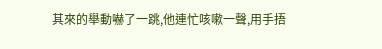其來的舉動嚇了一跳,他連忙咳嗽一聲,用手捂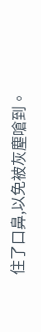住了口鼻,以免被灰塵嗆到。